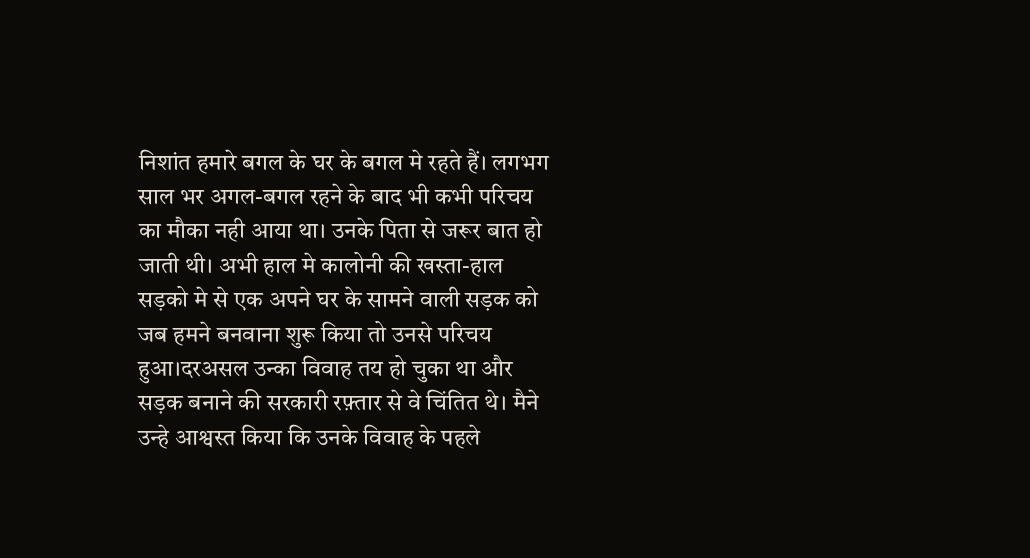निशांत हमारे बगल के घर के बगल मे रहते हैं। लगभग साल भर अगल-बगल रहने के बाद भी कभी परिचय का मौका नही आया था। उनके पिता से जरूर बात हो जाती थी। अभी हाल मे कालोनी की खस्ता-हाल सड़को मे से एक अपने घर के सामने वाली सड़क को जब हमने बनवाना शुरू किया तो उनसे परिचय हुआ।दरअसल उन्का विवाह तय हो चुका था और सड़क बनाने की सरकारी रफ़्तार से वे चिंतित थे। मैने उन्हे आश्वस्त किया कि उनके विवाह के पहले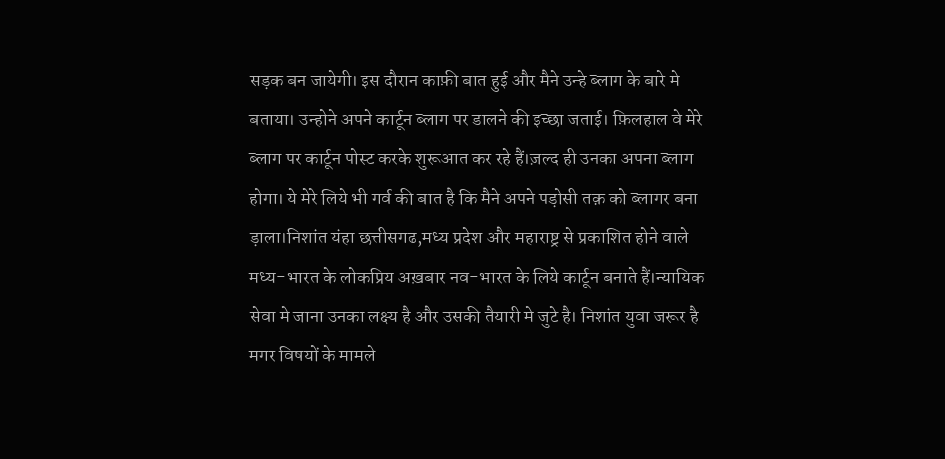सड़क बन जायेगी। इस दौरान काफ़ी बात हुई और मैने उन्हे ब्लाग के बारे मे बताया। उन्होने अपने कार्टून ब्लाग पर डालने की इच्छा जताई। फ़िलहाल वे मेरे ब्लाग पर कार्टून पोस्ट करके शुरूआत कर रहे हैं।ज़ल्द ही उनका अपना ब्लाग होगा। ये मेरे लिये भी गर्व की बात है कि मैने अपने पड़ोसी तक़ को ब्लागर बना ड़ाला।निशांत यंहा छत्तीसगढ,मध्य प्रदेश और महाराष्ट्र से प्रकाशित होने वाले मध्य-भारत के लोकप्रिय अख़बार नव-भारत के लिये कार्टून बनाते हैं।न्यायिक सेवा मे जाना उनका लक्ष्य है और उसकी तैयारी मे जुटे है। निशांत युवा जरूर है मगर विषयों के मामले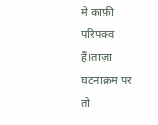मे काफ़ी परिपक्व हैं।ताज़ा घटनाक्रम पर तो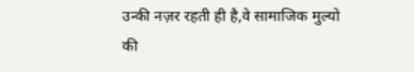उन्की नज़र रहती ही है,वे सामाजिक मुल्यो की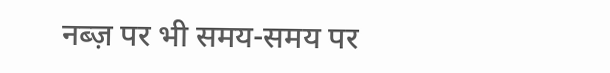नब्ज़ पर भी समय-समय पर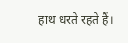हाथ धरते रहते हैं।